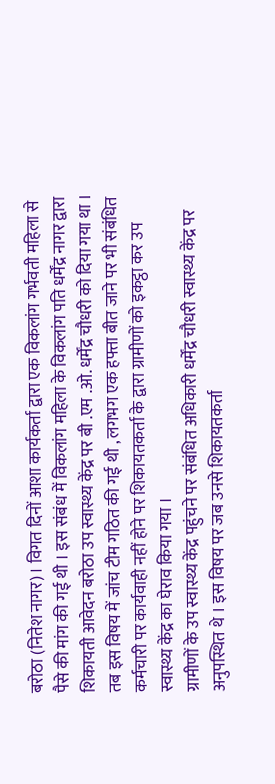बरोठा (नितेश नागर)। विगत दिनों आशा कार्यकर्ता द्वारा एक विकलांग गर्भवती महिला से पैसे की मांग की गई थी । इस संबंध में विकलांग महिला के विकलांग पति धर्मेंद्र नागर द्वारा शिकायती आवेदन बरोठा उप स्वास्थ्य केंद्र पर बी .एम .ओ. धर्मेंद्र चौधरी को दिया गया था । तब इस विषय में जांच टीम गठित की गई थी , लगभग एक हफ्ता बीत जाने पर भी संबंधित कर्मचारी पर कार्यवाही नहीं होने पर शिकायतकर्ता के द्वारा ग्रामीणों को इकट्ठा कर उप स्वास्थ्य केंद्र का घेराव किया गया ।
ग्रामीणों के उप स्वास्थ्य केंद्र पहुंचने पर संबंधित अधिकारी धर्मेंद्र चौधरी स्वास्थ्य केंद्र पर अनुपस्थित थे । इस विषय पर जब उनसे शिकायतकर्ता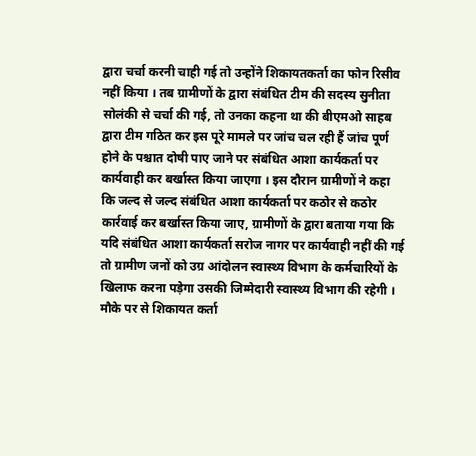द्वारा चर्चा करनी चाही गई तो उन्होंने शिकायतकर्ता का फोन रिसीव नहीं किया । तब ग्रामीणों के द्वारा संबंधित टीम की सदस्य सुनीता सोलंकी से चर्चा की गई, तो उनका कहना था की बीएमओ साहब द्वारा टीम गठित कर इस पूरे मामले पर जांच चल रही हैं जांच पूर्ण होने के पश्चात दोषी पाए जाने पर संबंधित आशा कार्यकर्ता पर कार्यवाही कर बर्खास्त किया जाएगा । इस दौरान ग्रामीणों ने कहा कि जल्द से जल्द संबंधित आशा कार्यकर्ता पर कठोर से कठोर कार्रवाई कर बर्खास्त किया जाए, ग्रामीणों के द्वारा बताया गया कि यदि संबंधित आशा कार्यकर्ता सरोज नागर पर कार्यवाही नहीं की गई तो ग्रामीण जनों को उग्र आंदोलन स्वास्थ्य विभाग के कर्मचारियों के खिलाफ करना पड़ेगा उसकी जिम्मेदारी स्वास्थ्य विभाग की रहेगी ।
मौके पर से शिकायत कर्ता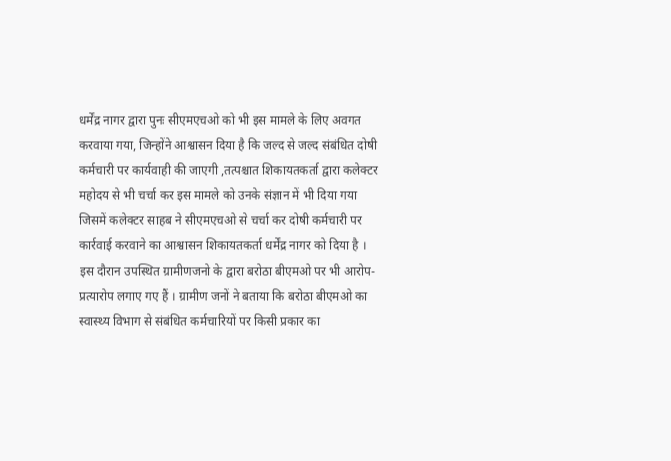धर्मेंद्र नागर द्वारा पुनः सीएमएचओ को भी इस मामले के लिए अवगत करवाया गया, जिन्होंने आश्वासन दिया है कि जल्द से जल्द संबंधित दोषी कर्मचारी पर कार्यवाही की जाएगी ,तत्पश्चात शिकायतकर्ता द्वारा कलेक्टर महोदय से भी चर्चा कर इस मामले को उनके संज्ञान में भी दिया गया जिसमें कलेक्टर साहब ने सीएमएचओ से चर्चा कर दोषी कर्मचारी पर कार्रवाई करवाने का आश्वासन शिकायतकर्ता धर्मेंद्र नागर को दिया है । इस दौरान उपस्थित ग्रामीणजनो के द्वारा बरोठा बीएमओ पर भी आरोप-प्रत्यारोप लगाए गए हैं । ग्रामीण जनों ने बताया कि बरोठा बीएमओ का स्वास्थ्य विभाग से संबंधित कर्मचारियों पर किसी प्रकार का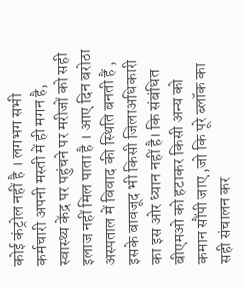कोई कंट्रोल नहीं है । लगभग सभी कर्मचारी अपनी मस्ती में ही मगन है, स्वास्थ्य केंद्र पर पहुंचने पर मरीजों को सही इलाज नहीं मिल पाता है । आए दिन बरोठा अस्पताल में विवाद की स्थिति बनती हैं , इसके बावजूद भी किसी जिलाअधिकारी का इस ओर ध्यान नहीं है। कि संबंधित बीएमओ को हटाकर किसी अन्य को कमान सौंपी जाए ,जो कि पूरे ब्लॉक का सही संचालन कर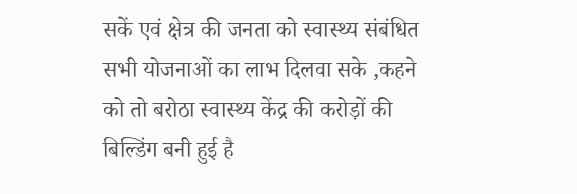सकें एवं क्षेत्र की जनता को स्वास्थ्य संबंधित सभी योजनाओं का लाभ दिलवा सके ,कहने को तो बरोठा स्वास्थ्य केंद्र की करोड़ों की बिल्डिंग बनी हुई है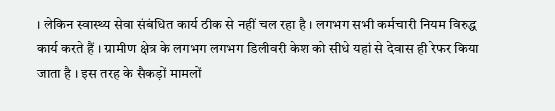। लेकिन स्वास्थ्य सेवा संबंधित कार्य ठीक से नहीं चल रहा है । लगभग सभी कर्मचारी नियम विरुद्ध कार्य करते हैं । ग्रामीण क्षेत्र के लगभग लगभग डिलीवरी केश को सीधे यहां से देवास ही रेफर किया जाता है । इस तरह के सैकड़ों मामलों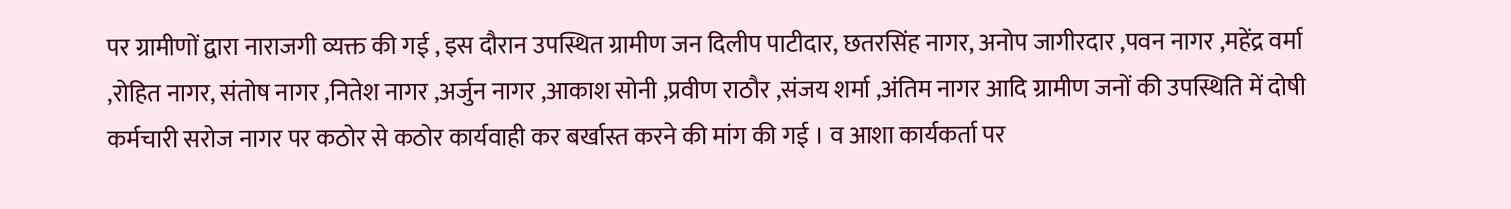पर ग्रामीणों द्वारा नाराजगी व्यक्त की गई , इस दौरान उपस्थित ग्रामीण जन दिलीप पाटीदार, छतरसिंह नागर, अनोप जागीरदार ,पवन नागर ,महेंद्र वर्मा ,रोहित नागर, संतोष नागर ,नितेश नागर ,अर्जुन नागर ,आकाश सोनी ,प्रवीण राठौर ,संजय शर्मा ,अंतिम नागर आदि ग्रामीण जनों की उपस्थिति में दोषी कर्मचारी सरोज नागर पर कठोर से कठोर कार्यवाही कर बर्खास्त करने की मांग की गई । व आशा कार्यकर्ता पर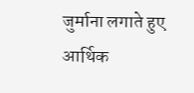जुर्माना लगाते हुए आर्थिक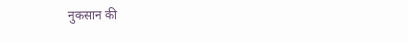नुकसान की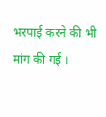भरपाई करने की भी मांग की गई ।